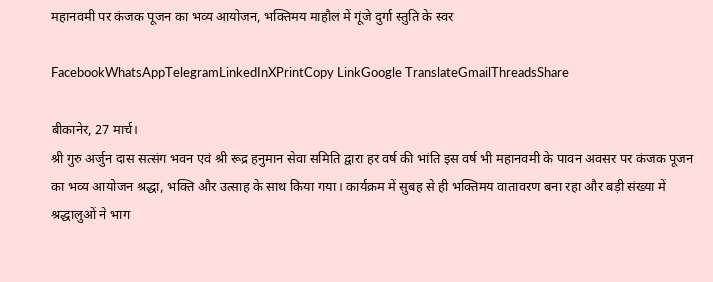महानवमी पर कंजक पूजन का भव्य आयोजन, भक्तिमय माहौल में गूंजे दुर्गा स्तुति के स्वर

FacebookWhatsAppTelegramLinkedInXPrintCopy LinkGoogle TranslateGmailThreadsShare

बीकानेर, 27 मार्च।
श्री गुरु अर्जुन दास सत्संग भवन एवं श्री रूद्र हनुमान सेवा समिति द्वारा हर वर्ष की भांति इस वर्ष भी महानवमी के पावन अवसर पर कंजक पूजन का भव्य आयोजन श्रद्धा, भक्ति और उत्साह के साथ किया गया। कार्यक्रम में सुबह से ही भक्तिमय वातावरण बना रहा और बड़ी संख्या में श्रद्धालुओं ने भाग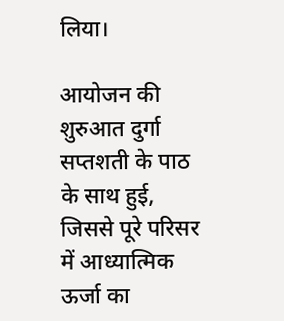लिया।

आयोजन की शुरुआत दुर्गा सप्तशती के पाठ के साथ हुई, जिससे पूरे परिसर में आध्यात्मिक ऊर्जा का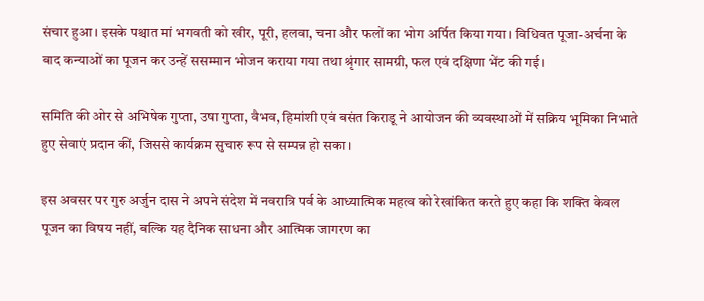संचार हुआ। इसके पश्चात मां भगवती को खीर, पूरी, हलवा, चना और फलों का भोग अर्पित किया गया। विधिवत पूजा-अर्चना के बाद कन्याओं का पूजन कर उन्हें ससम्मान भोजन कराया गया तथा श्रृंगार सामग्री, फल एवं दक्षिणा भेंट की गई।

समिति की ओर से अभिषेक गुप्ता, उषा गुप्ता, वैभव, हिमांशी एवं बसंत किराडू ने आयोजन की व्यवस्थाओं में सक्रिय भूमिका निभाते हुए सेवाएं प्रदान कीं, जिससे कार्यक्रम सुचारु रूप से सम्पन्न हो सका।

इस अवसर पर गुरु अर्जुन दास ने अपने संदेश में नवरात्रि पर्व के आध्यात्मिक महत्व को रेखांकित करते हुए कहा कि शक्ति केवल पूजन का विषय नहीं, बल्कि यह दैनिक साधना और आत्मिक जागरण का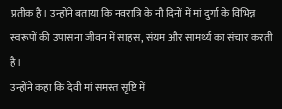प्रतीक है। उन्होंने बताया कि नवरात्रि के नौ दिनों में मां दुर्गा के विभिन्न स्वरूपों की उपासना जीवन में साहस, संयम और सामर्थ्य का संचार करती है।
उन्होंने कहा कि देवी मां समस्त सृष्टि में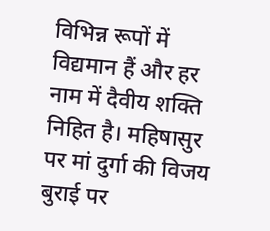विभिन्न रूपों में विद्यमान हैं और हर नाम में दैवीय शक्ति निहित है। महिषासुर पर मां दुर्गा की विजय बुराई पर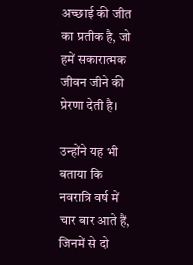अच्छाई की जीत का प्रतीक है, जो हमें सकारात्मक जीवन जीने की प्रेरणा देती है।

उन्होंने यह भी बताया कि नवरात्रि वर्ष में चार बार आते हैं, जिनमें से दो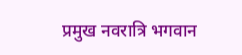प्रमुख नवरात्रि भगवान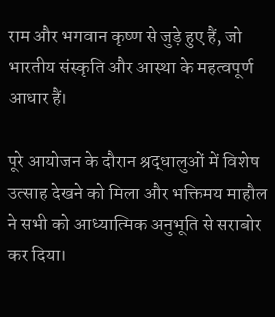राम और भगवान कृष्ण से जुड़े हुए हैं, जो भारतीय संस्कृति और आस्था के महत्वपूर्ण आधार हैं।

पूरे आयोजन के दौरान श्रद्धालुओं में विशेष उत्साह देखने को मिला और भक्तिमय माहौल ने सभी को आध्यात्मिक अनुभूति से सराबोर कर दिया।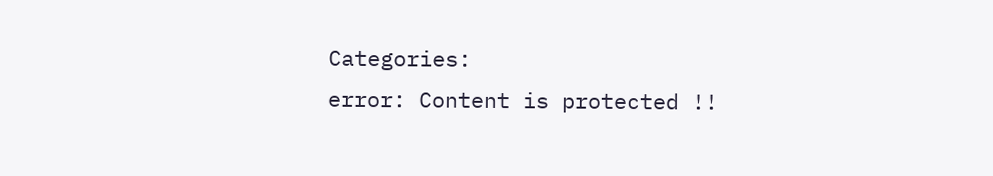Categories:
error: Content is protected !!